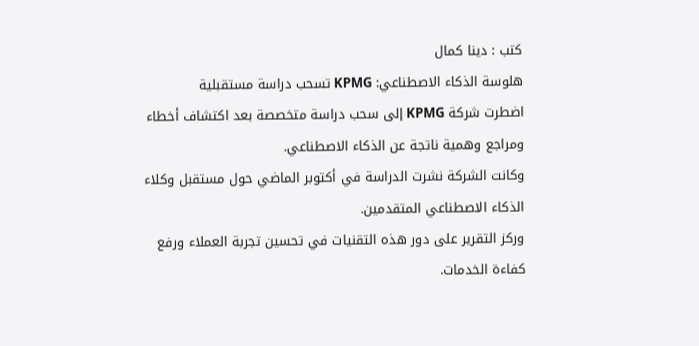كتب : دينا كمال
هلوسة الذكاء الاصطناعي: KPMG تسحب دراسة مستقبلية
اضطرت شركة KPMG إلى سحب دراسة متخصصة بعد اكتشاف أخطاء ومراجع وهمية ناتجة عن الذكاء الاصطناعي.
وكانت الشركة نشرت الدراسة في أكتوبر الماضي حول مستقبل وكلاء الذكاء الاصطناعي المتقدمين.
وركز التقرير على دور هذه التقنيات في تحسين تجربة العملاء ورفع كفاءة الخدمات.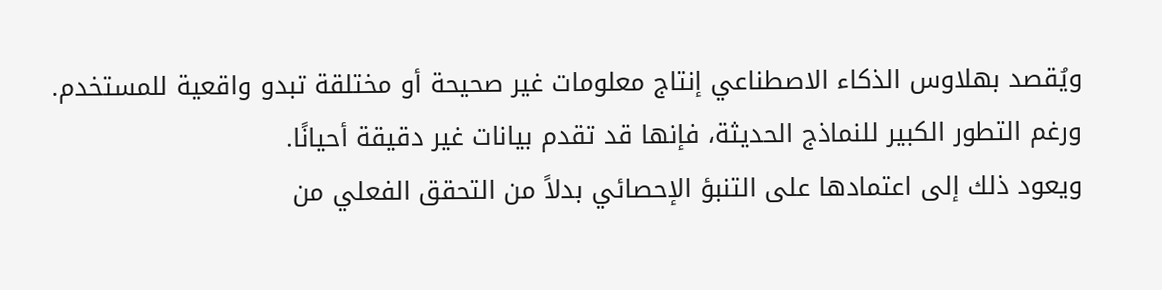ويُقصد بهلاوس الذكاء الاصطناعي إنتاج معلومات غير صحيحة أو مختلقة تبدو واقعية للمستخدم.
ورغم التطور الكبير للنماذج الحديثة، فإنها قد تقدم بيانات غير دقيقة أحيانًا.
ويعود ذلك إلى اعتمادها على التنبؤ الإحصائي بدلاً من التحقق الفعلي من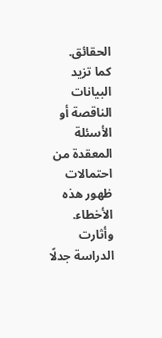الحقائق.
كما تزيد البيانات الناقصة أو الأسئلة المعقدة من احتمالات ظهور هذه الأخطاء.
وأثارت الدراسة جدلًا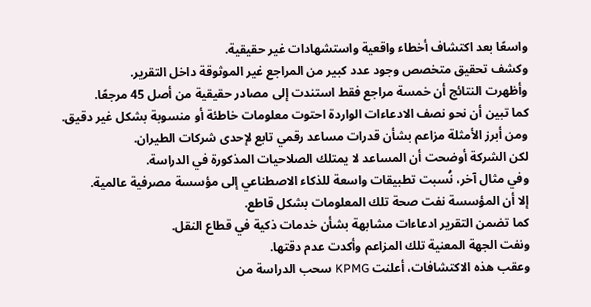واسعًا بعد اكتشاف أخطاء واقعية واستشهادات غير حقيقية.
وكشف تحقيق متخصص وجود عدد كبير من المراجع غير الموثوقة داخل التقرير.
وأظهرت النتائج أن خمسة مراجع فقط استندت إلى مصادر حقيقية من أصل 45 مرجعًا.
كما تبين أن نحو نصف الادعاءات الواردة احتوت معلومات خاطئة أو منسوبة بشكل غير دقيق.
ومن أبرز الأمثلة مزاعم بشأن قدرات مساعد رقمي تابع لإحدى شركات الطيران.
لكن الشركة أوضحت أن المساعد لا يمتلك الصلاحيات المذكورة في الدراسة.
وفي مثال آخر، نُسبت تطبيقات واسعة للذكاء الاصطناعي إلى مؤسسة مصرفية عالمية.
إلا أن المؤسسة نفت صحة تلك المعلومات بشكل قاطع.
كما تضمن التقرير ادعاءات مشابهة بشأن خدمات ذكية في قطاع النقل.
ونفت الجهة المعنية تلك المزاعم وأكدت عدم دقتها.
وعقب هذه الاكتشافات، أعلنت KPMG سحب الدراسة من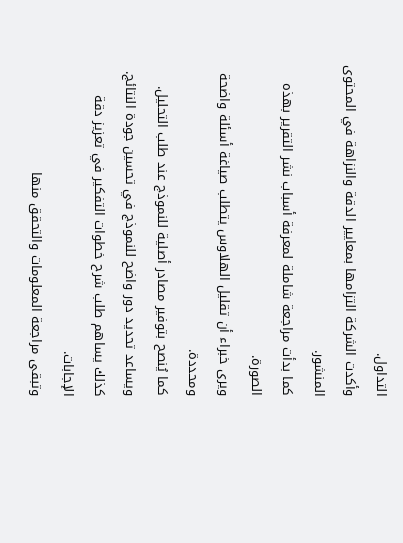التداول.
وأكدت الشركة التزامها بمعايير الدقة والنزاهة في المحتوى المنشور.
كما بدأت مراجعة شاملة لمعرفة أسباب نشر التقرير بهذه الصورة.
ويرى خبراء أن تقليل الهلاوس يتطلب صياغة أسئلة واضحة ومحددة.
كما يُنصح بتوفير مصادر أصلية للنموذج عند طلب التحليل.
ويساعد تحديد دور واضح للنموذج في تحسين جودة النتائج.
كذلك يساهم طلب شرح خطوات التفكير في تعزيز دقة الإجابات.
وتبقى مراجعة المعلومات والتحقق منها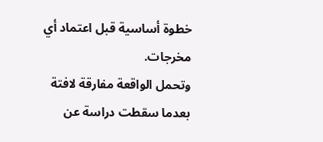خطوة أساسية قبل اعتماد أي مخرجات.
وتحمل الواقعة مفارقة لافتة بعدما سقطت دراسة عن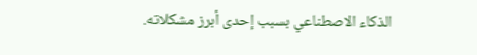الذكاء الاصطناعي بسبب إحدى أبرز مشكلاته.